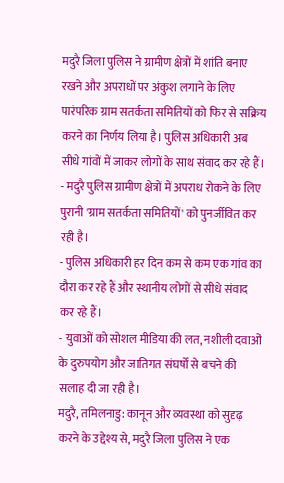मदुरै जिला पुलिस ने ग्रामीण क्षेत्रों में शांति बनाए रखने और अपराधों पर अंकुश लगाने के लिए पारंपरिक ग्राम सतर्कता समितियों को फिर से सक्रिय करने का निर्णय लिया है। पुलिस अधिकारी अब सीधे गांवों में जाकर लोगों के साथ संवाद कर रहे हैं।
- मदुरै पुलिस ग्रामीण क्षेत्रों में अपराध रोकने के लिए पुरानी 'ग्राम सतर्कता समितियों' को पुनर्जीवित कर रही है।
- पुलिस अधिकारी हर दिन कम से कम एक गांव का दौरा कर रहे हैं और स्थानीय लोगों से सीधे संवाद कर रहे हैं।
- युवाओं को सोशल मीडिया की लत, नशीली दवाओं के दुरुपयोग और जातिगत संघर्षों से बचने की सलाह दी जा रही है।
मदुरै, तमिलनाडु: कानून और व्यवस्था को सुदृढ़ करने के उद्देश्य से, मदुरै जिला पुलिस ने एक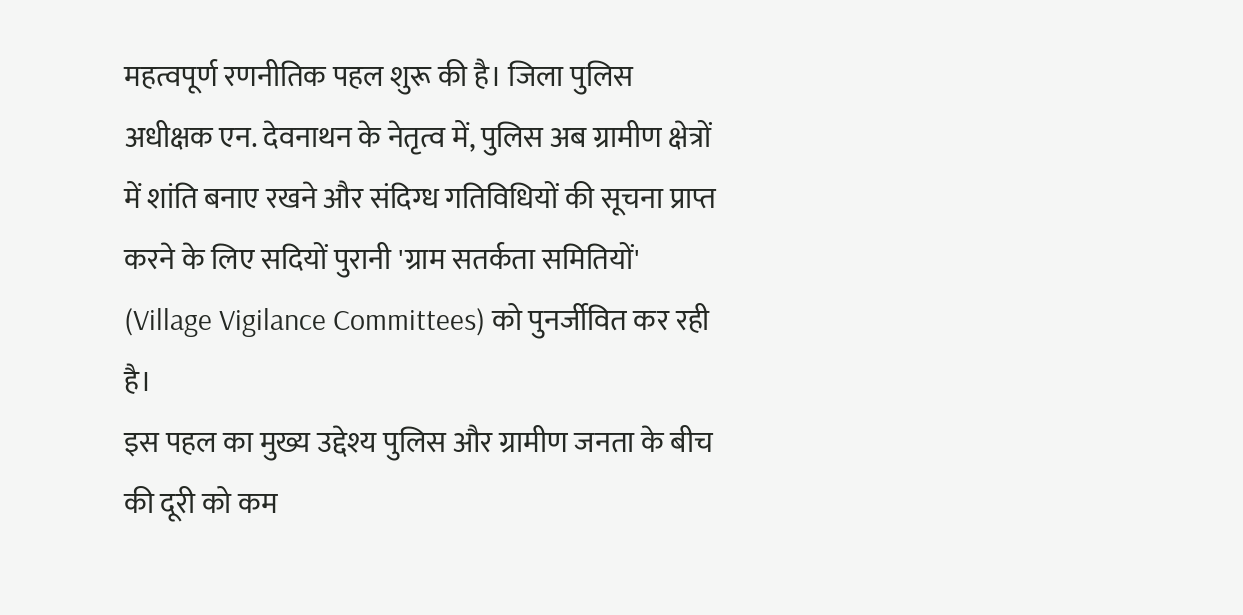महत्वपूर्ण रणनीतिक पहल शुरू की है। जिला पुलिस अधीक्षक एन. देवनाथन के नेतृत्व में, पुलिस अब ग्रामीण क्षेत्रों में शांति बनाए रखने और संदिग्ध गतिविधियों की सूचना प्राप्त करने के लिए सदियों पुरानी 'ग्राम सतर्कता समितियों' (Village Vigilance Committees) को पुनर्जीवित कर रही है।
इस पहल का मुख्य उद्देश्य पुलिस और ग्रामीण जनता के बीच की दूरी को कम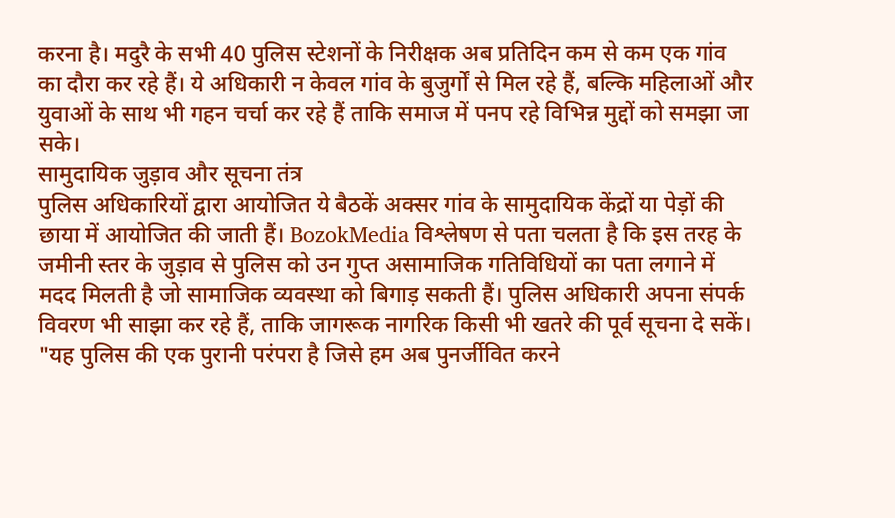करना है। मदुरै के सभी 40 पुलिस स्टेशनों के निरीक्षक अब प्रतिदिन कम से कम एक गांव का दौरा कर रहे हैं। ये अधिकारी न केवल गांव के बुजुर्गों से मिल रहे हैं, बल्कि महिलाओं और युवाओं के साथ भी गहन चर्चा कर रहे हैं ताकि समाज में पनप रहे विभिन्न मुद्दों को समझा जा सके।
सामुदायिक जुड़ाव और सूचना तंत्र
पुलिस अधिकारियों द्वारा आयोजित ये बैठकें अक्सर गांव के सामुदायिक केंद्रों या पेड़ों की छाया में आयोजित की जाती हैं। BozokMedia विश्लेषण से पता चलता है कि इस तरह के जमीनी स्तर के जुड़ाव से पुलिस को उन गुप्त असामाजिक गतिविधियों का पता लगाने में मदद मिलती है जो सामाजिक व्यवस्था को बिगाड़ सकती हैं। पुलिस अधिकारी अपना संपर्क विवरण भी साझा कर रहे हैं, ताकि जागरूक नागरिक किसी भी खतरे की पूर्व सूचना दे सकें।
"यह पुलिस की एक पुरानी परंपरा है जिसे हम अब पुनर्जीवित करने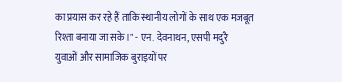का प्रयास कर रहे हैं ताकि स्थानीय लोगों के साथ एक मजबूत रिश्ता बनाया जा सके।" - एन. देवनाथन, एसपी मदुरै
युवाओं और सामाजिक बुराइयों पर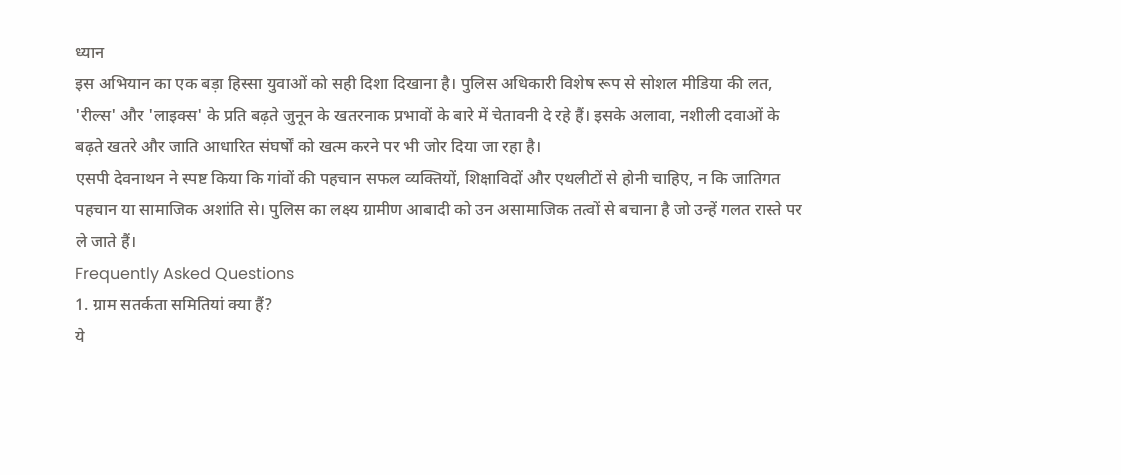ध्यान
इस अभियान का एक बड़ा हिस्सा युवाओं को सही दिशा दिखाना है। पुलिस अधिकारी विशेष रूप से सोशल मीडिया की लत, 'रील्स' और 'लाइक्स' के प्रति बढ़ते जुनून के खतरनाक प्रभावों के बारे में चेतावनी दे रहे हैं। इसके अलावा, नशीली दवाओं के बढ़ते खतरे और जाति आधारित संघर्षों को खत्म करने पर भी जोर दिया जा रहा है।
एसपी देवनाथन ने स्पष्ट किया कि गांवों की पहचान सफल व्यक्तियों, शिक्षाविदों और एथलीटों से होनी चाहिए, न कि जातिगत पहचान या सामाजिक अशांति से। पुलिस का लक्ष्य ग्रामीण आबादी को उन असामाजिक तत्वों से बचाना है जो उन्हें गलत रास्ते पर ले जाते हैं।
Frequently Asked Questions
1. ग्राम सतर्कता समितियां क्या हैं?
ये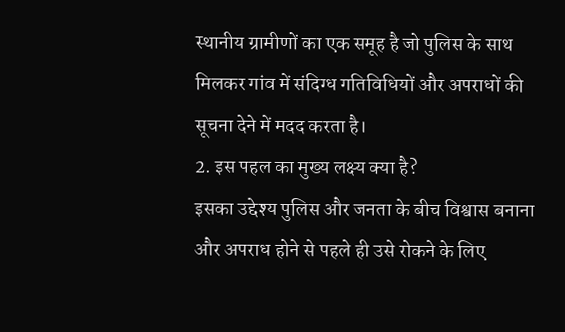स्थानीय ग्रामीणों का एक समूह है जो पुलिस के साथ मिलकर गांव में संदिग्ध गतिविधियों और अपराधों की सूचना देने में मदद करता है।
2. इस पहल का मुख्य लक्ष्य क्या है?
इसका उद्देश्य पुलिस और जनता के बीच विश्वास बनाना और अपराध होने से पहले ही उसे रोकने के लिए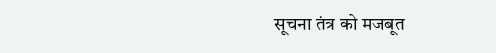सूचना तंत्र को मजबूत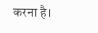करना है।